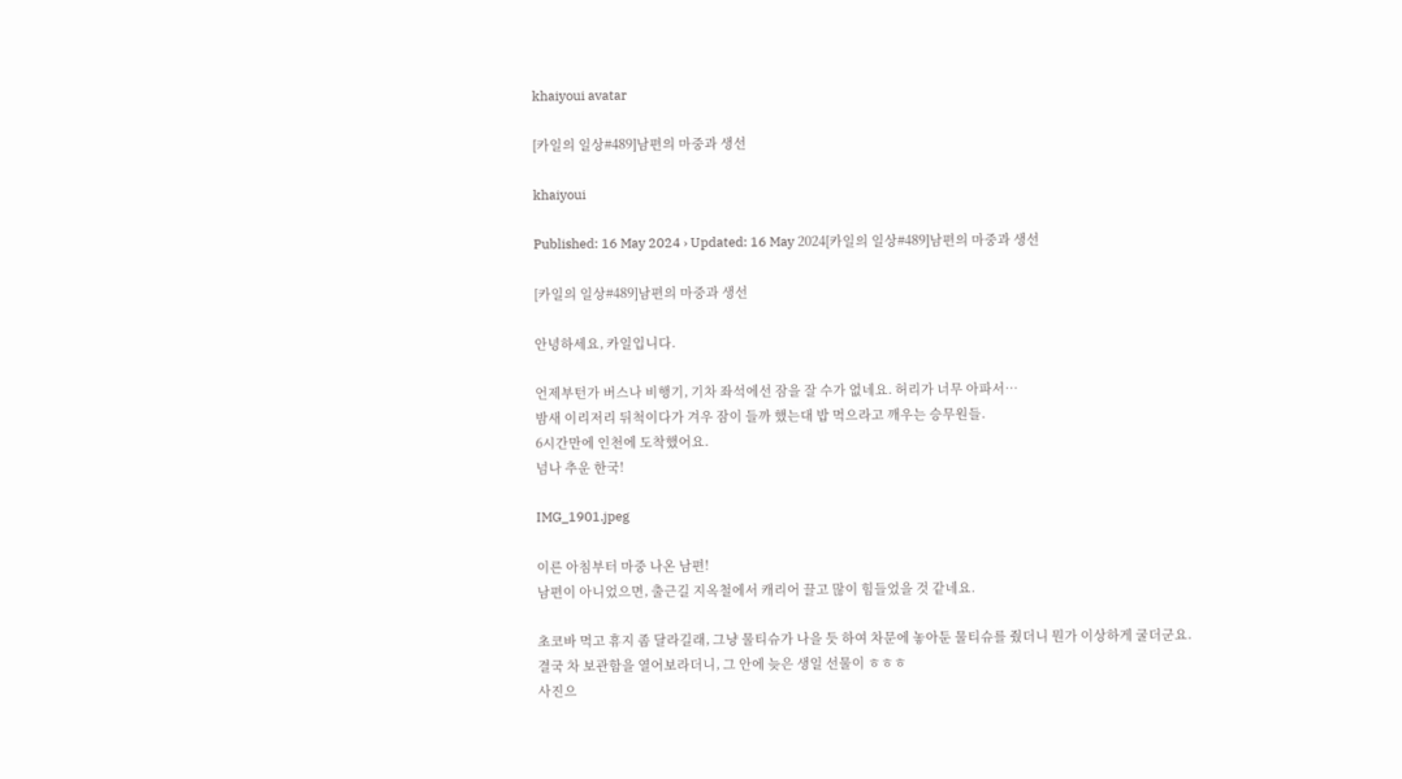khaiyoui avatar

[카일의 일상#489]남편의 마중과 생선

khaiyoui

Published: 16 May 2024 › Updated: 16 May 2024[카일의 일상#489]남편의 마중과 생선

[카일의 일상#489]남편의 마중과 생선

안녕하세요, 카일입니다.

언제부턴가 버스나 비행기, 기차 좌석에선 잠을 잘 수가 없네요. 허리가 너무 아파서…
밤새 이리저리 뒤척이다가 겨우 잠이 들까 했는대 밥 먹으라고 깨우는 승무원들.
6시간만에 인천에 도착했어요.
넘나 추운 한국!

IMG_1901.jpeg

이른 아침부터 마중 나온 남편!
남편이 아니었으면, 출근길 지옥철에서 캐리어 끌고 많이 힘들었을 것 같네요.

초코바 먹고 휴지 좀 달라길래, 그냥 물티슈가 나을 듯 하여 차문에 놓아둔 물티슈를 줬더니 뭔가 이상하게 굴더군요.
결국 차 보관함을 열어보라더니, 그 안에 늦은 생일 선물이 ㅎㅎㅎ
사진으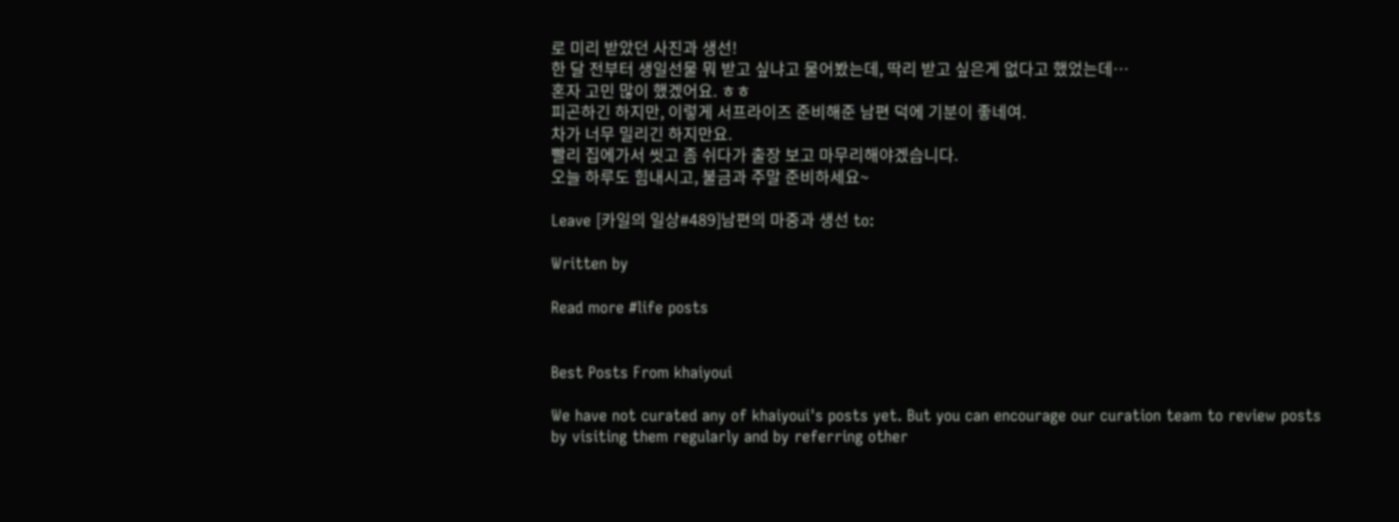로 미리 받았던 사진과 생선!
한 달 전부터 생일선물 뭐 받고 싶냐고 물어봤는데, 딱리 받고 싶은게 없다고 했었는데…
혼자 고민 많이 했겠어요. ㅎㅎ
피곤하긴 하지만, 이렇게 서프라이즈 준비해준 남편 덕에 기분이 좋네여.
차가 너무 밀리긴 하지만요.
빨리 집에가서 씻고 좀 쉬다가 출장 보고 마무리해야겠습니다.
오늘 하루도 힘내시고, 불금과 주말 준비하세요~

Leave [카일의 일상#489]남편의 마중과 생선 to:

Written by

Read more #life posts


Best Posts From khaiyoui

We have not curated any of khaiyoui's posts yet. But you can encourage our curation team to review posts by visiting them regularly and by referring other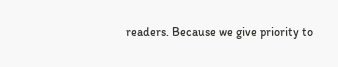readers. Because we give priority to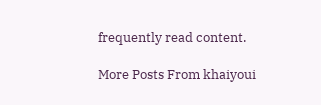frequently read content.

More Posts From khaiyoui